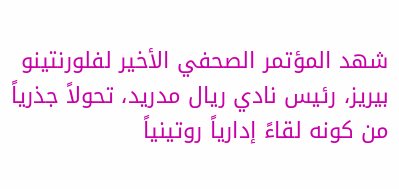شهد المؤتمر الصحفي الأخير لفلورنتينو بيريز، رئيس نادي ريال مدريد، تحولاً جذرياً من كونه لقاءً إدارياً روتينياً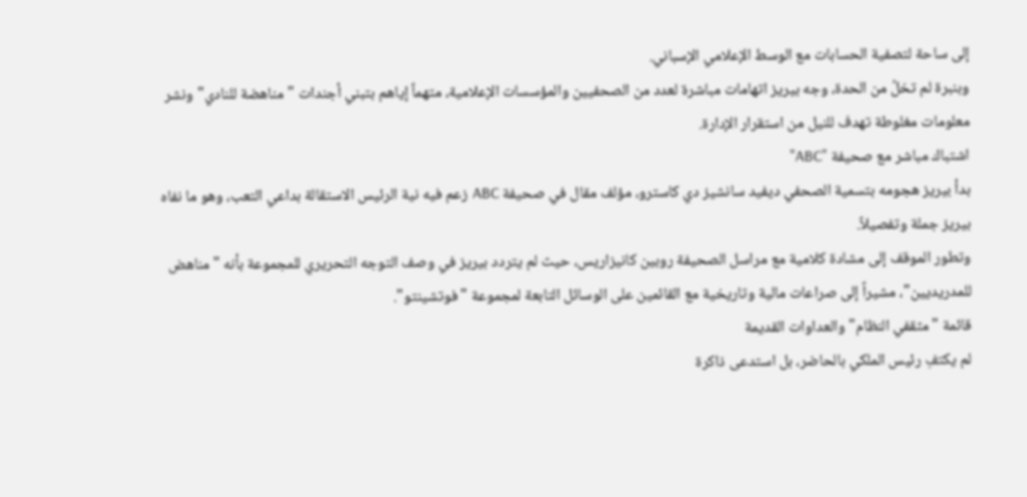إلى ساحة لتصفية الحسابات مع الوسط الإعلامي الإسباني.
وبنبرة لم تخلُ من الحدة، وجه بيريز اتهامات مباشرة لعدد من الصحفيين والمؤسسات الإعلامية، متهماً إياهم بتبني أجندات "مناهضة للنادي" ونشر معلومات مغلوطة تهدف للنيل من استقرار الإدارة.
اشتباك مباشر مع صحيفة "ABC"
بدأ بيريز هجومه بتسمية الصحفي ديفيد سانشيز دي كاسترو، مؤلف مقال في صحيفة ABC زعم فيه نية الرئيس الاستقالة بداعي التعب، وهو ما نفاه بيريز جملة وتفصيلاً.
وتطور الموقف إلى مشادة كلامية مع مراسل الصحيفة روبين كانيزاريس، حيث لم يتردد بيريز في وصف التوجه التحريري للمجموعة بأنه "مناهض للمدريديين"، مشيراً إلى صراعات مالية وتاريخية مع القائمين على الوسائل التابعة لمجموعة "فوتشينتو".
قائمة "مثقفي النظام" والعداوات القديمة
لم يكتفِ رئيس الملكي بالحاضر، بل استدعى ذاكرة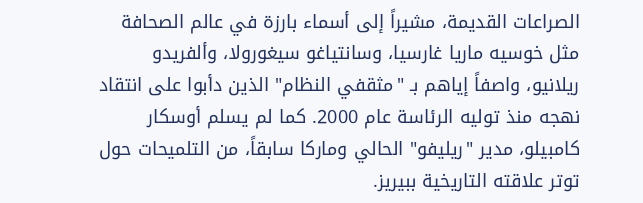الصراعات القديمة، مشيراً إلى أسماء بارزة في عالم الصحافة مثل خوسيه ماريا غارسيا، وسانتياغو سيغورولا، وألفريدو ريلانيو، واصفاً إياهم بـ "مثقفي النظام" الذين دأبوا على انتقاد نهجه منذ توليه الرئاسة عام 2000. كما لم يسلم أوسكار كامبيلو، مدير "ريليفو" الحالي وماركا سابقاً، من التلميحات حول توتر علاقته التاريخية ببيريز.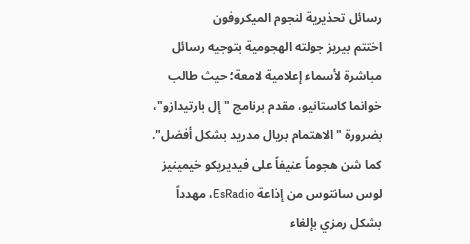رسائل تحذيرية لنجوم الميكروفون
اختتم بيريز جولته الهجومية بتوجيه رسائل مباشرة لأسماء إعلامية لامعة؛ حيث طالب خوانما كاستانيو، مقدم برنامج "إل بارتيدازو"، بضرورة "الاهتمام بريال مدريد بشكل أفضل".
كما شن هجوماً عنيفاً على فيديريكو خيمينيز لوس سانتوس من إذاعة EsRadio، مهدداً بشكل رمزي بإلغاء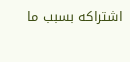اشتراكه بسبب ما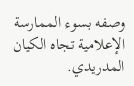وصفه بسوء الممارسة الإعلامية تجاه الكيان المدريدي.